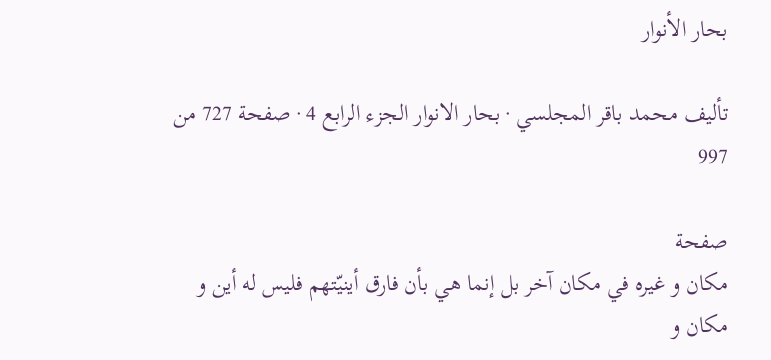بحار الأنوار

تأليف محمد باقر المجلسي · بحار الانوار الجزء الرابع 4 · صفحة 727 من 997

صفحة
مكان و غيره في مكان آخر بل إنما هي بأن فارق أينيّتهم فليس له أين و مكان و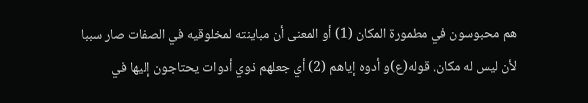هم محبوسون في مطمورة المكان (1) أو المعنى أن مباينته لمخلوقيه في الصفات صار سببا لأن ليس له مكان. قوله(ع)و أدوه إياهم (2) أي جعلهم ذوي أدوات يحتاجون إليها في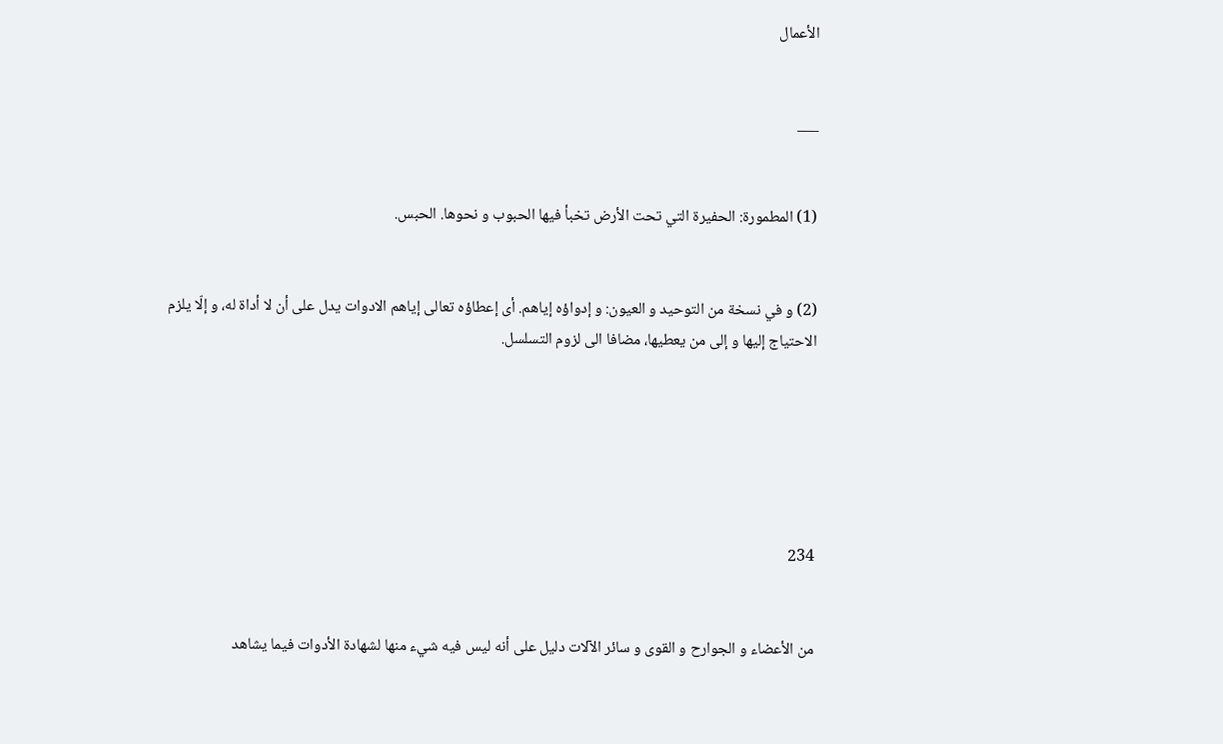الأعمال


___


(1) المطمورة: الحفيرة التي تحت الأرض تخبأ فيها الحبوب و نحوها. الحبس.


(2) و في نسخة من التوحيد و العيون: و إدواؤه إياهم. أى إعطاؤه تعالى إياهم الادوات يدل على أن لا أداة له، و إلّا يلزم الاحتياج إليها و إلى من يعطيها، مضافا الى لزوم التسلسل.






234


من الأعضاء و الجوارح و القوى و سائر الآلات دليل على أنه ليس فيه شيء منها لشهادة الأدوات فيما يشاهد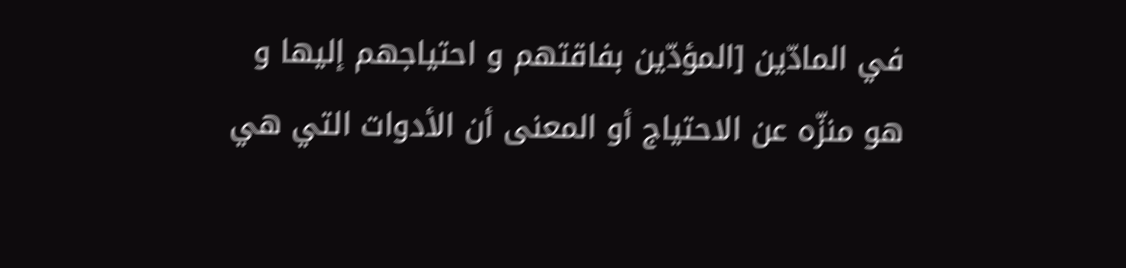في المادّين [المؤدّين بفاقتهم و احتياجهم إليها و هو منزّه عن الاحتياج أو المعنى أن الأدوات التي هي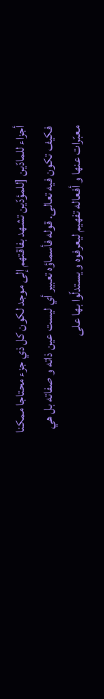أجزاء للمادّين [للمؤدّين تشهد بفاقتهم إلى موجد لكون كل ذي جزء محتاجا ممكنا فكيف تكون فيه تعالى. قوله فأسماؤه تعبير أي ليست عين ذاته و صفاته بل هي معبّرات عنها و أفعاله تفهيم ليعرفوه و يستدلّوا بها على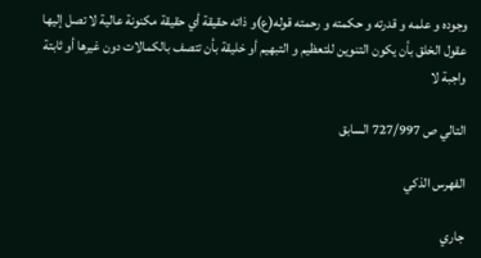وجوده و علمه و قدرته و حكمته و رحمته قوله(ع)و ذاته حقيقة أي حقيقة مكنونة عالية لا تصل إليها عقول الخلق بأن يكون التنوين للتعظيم و التبهيم أو خليقة بأن تتصف بالكمالات دون غيرها أو ثابتة واجبة لا

التالي ص 727/997 السابق

الفهرس الذكي

جاري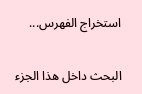استخراج الفهرس...

البحث داخل هذا الجزء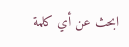ابحث عن أي كلمة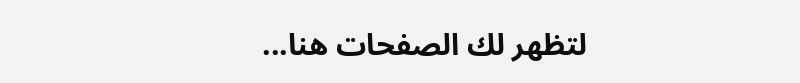لتظهر لك الصفحات هنا...